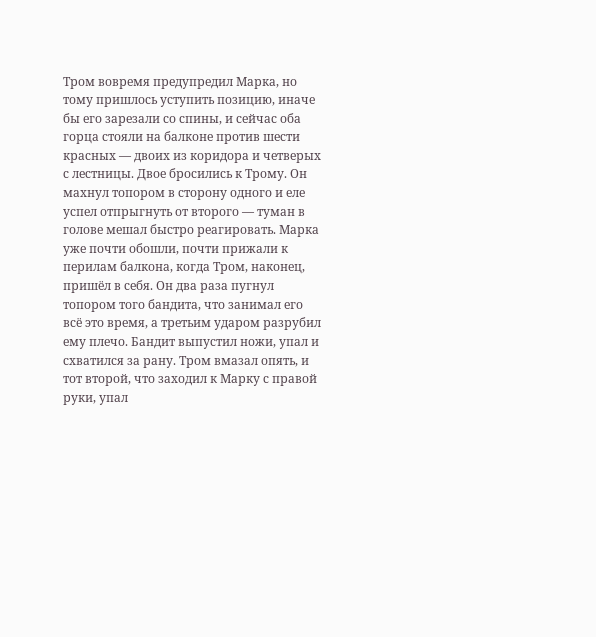Тром вовремя предупредил Марка, но тому пришлось уступить позицию, иначе бы его зарезали со спины, и сейчас оба горца стояли на балконе против шести красных — двоих из коридора и четверых с лестницы. Двое бросились к Трому. Он махнул топором в сторону одного и еле успел отпрыгнуть от второго — туман в голове мешал быстро реагировать. Марка уже почти обошли, почти прижали к перилам балкона, когда Тром, наконец, пришёл в себя. Он два раза пугнул топором того бандита, что занимал его всё это время, а третьим ударом разрубил ему плечо. Бандит выпустил ножи, упал и схватился за рану. Тром вмазал опять, и тот второй, что заходил к Марку с правой руки, упал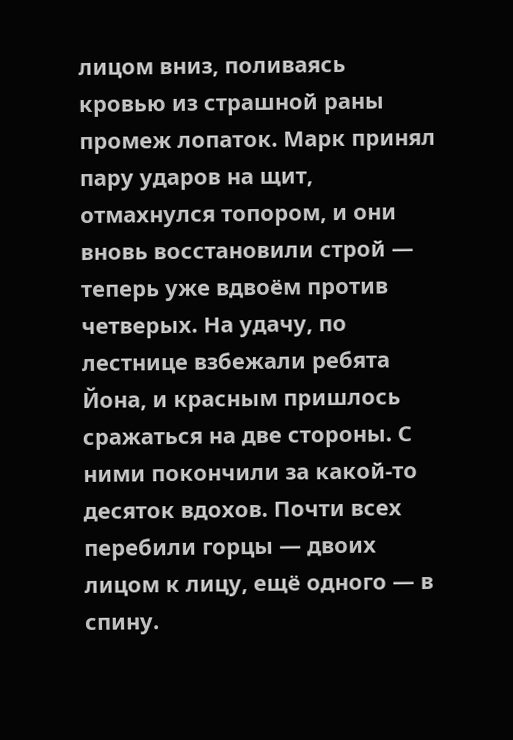лицом вниз, поливаясь кровью из страшной раны промеж лопаток. Марк принял пару ударов на щит, отмахнулся топором, и они вновь восстановили строй — теперь уже вдвоём против четверых. На удачу, по лестнице взбежали ребята Йона, и красным пришлось сражаться на две стороны. С ними покончили за какой-то десяток вдохов. Почти всех перебили горцы — двоих лицом к лицу, ещё одного — в спину.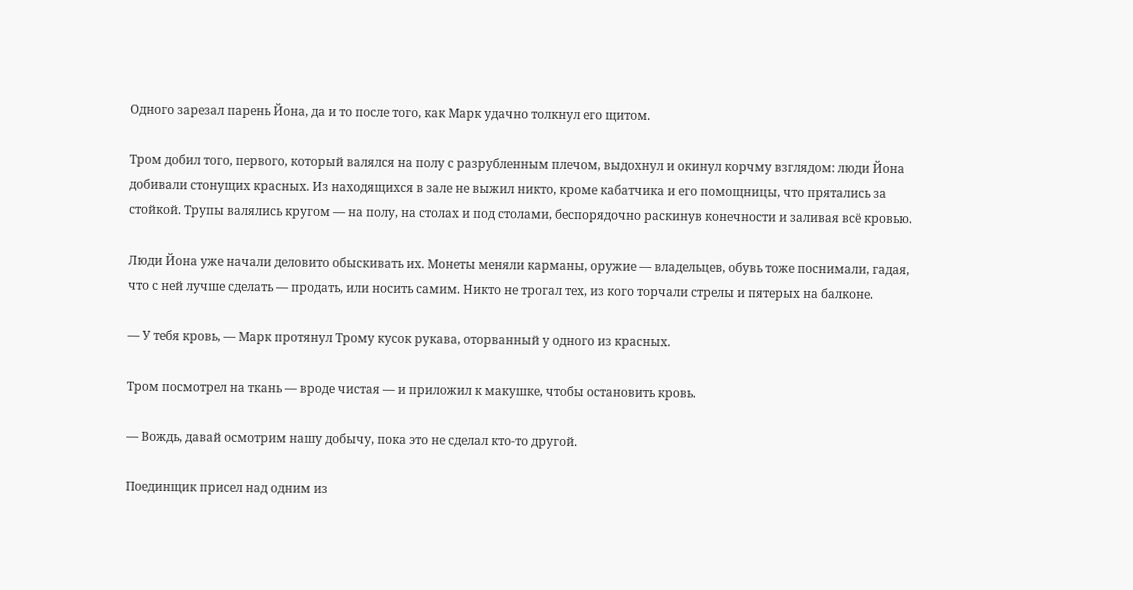Одного зарезал парень Йона, да и то после того, как Марк удачно толкнул его щитом.

Тром добил того, первого, который валялся на полу с разрубленным плечом, выдохнул и окинул корчму взглядом: люди Йона добивали стонущих красных. Из находящихся в зале не выжил никто, кроме кабатчика и его помощницы, что прятались за стойкой. Трупы валялись кругом — на полу, на столах и под столами, беспорядочно раскинув конечности и заливая всё кровью.

Люди Йона уже начали деловито обыскивать их. Монеты меняли карманы, оружие — владельцев, обувь тоже поснимали, гадая, что с ней лучше сделать — продать, или носить самим. Никто не трогал тех, из кого торчали стрелы и пятерых на балконе.

— У тебя кровь, — Марк протянул Трому кусок рукава, оторванный у одного из красных.

Тром посмотрел на ткань — вроде чистая — и приложил к макушке, чтобы остановить кровь.

— Вождь, давай осмотрим нашу добычу, пока это не сделал кто-то другой.

Поединщик присел над одним из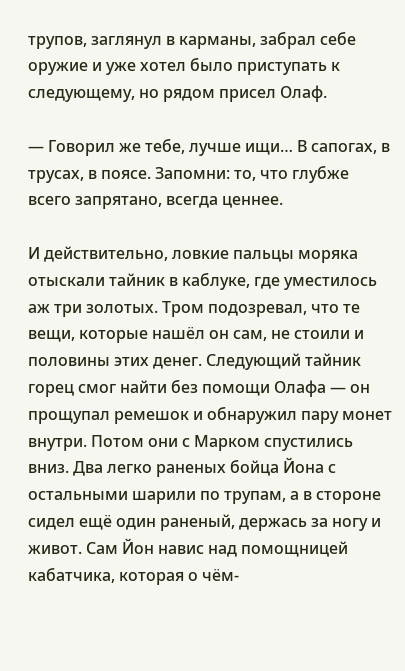трупов, заглянул в карманы, забрал себе оружие и уже хотел было приступать к следующему, но рядом присел Олаф.

— Говорил же тебе, лучше ищи… В сапогах, в трусах, в поясе. Запомни: то, что глубже всего запрятано, всегда ценнее.

И действительно, ловкие пальцы моряка отыскали тайник в каблуке, где уместилось аж три золотых. Тром подозревал, что те вещи, которые нашёл он сам, не стоили и половины этих денег. Следующий тайник горец смог найти без помощи Олафа — он прощупал ремешок и обнаружил пару монет внутри. Потом они с Марком спустились вниз. Два легко раненых бойца Йона с остальными шарили по трупам, а в стороне сидел ещё один раненый, держась за ногу и живот. Сам Йон навис над помощницей кабатчика, которая о чём-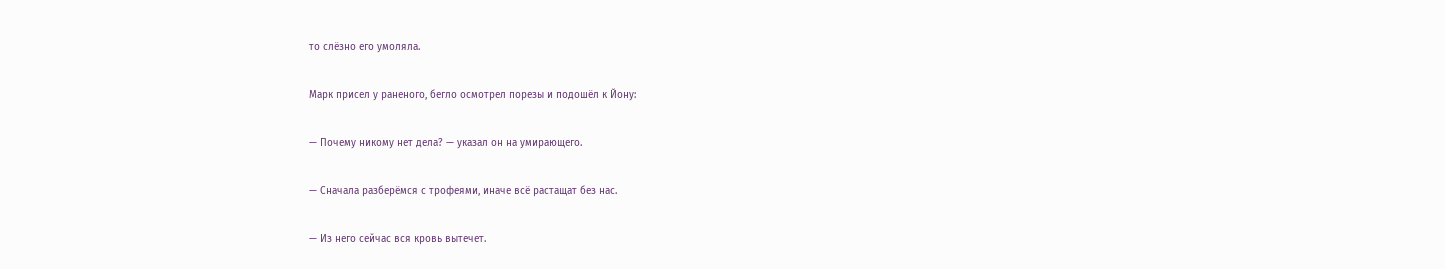то слёзно его умоляла.

Марк присел у раненого, бегло осмотрел порезы и подошёл к Йону:

— Почему никому нет дела? — указал он на умирающего.

— Сначала разберёмся с трофеями, иначе всё растащат без нас.

— Из него сейчас вся кровь вытечет.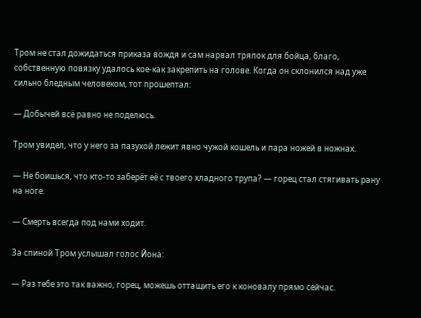Тром не стал дожидаться приказа вождя и сам нарвал тряпок для бойца, благо, собственную повязку удалось кое-как закрепить на голове. Когда он склонился над уже сильно бледным человеком, тот прошептал:

— Добычей всё равно не поделюсь.

Тром увидел, что у него за пазухой лежит явно чужой кошель и пара ножей в ножнах.

— Не боишься, что кто-то заберёт её с твоего хладного трупа? — горец стал стягивать рану на ноге.

— Смерть всегда под нами ходит.

За спиной Тром услышал голос Йона:

— Раз тебе это так важно, горец, можешь оттащить его к коновалу прямо сейчас.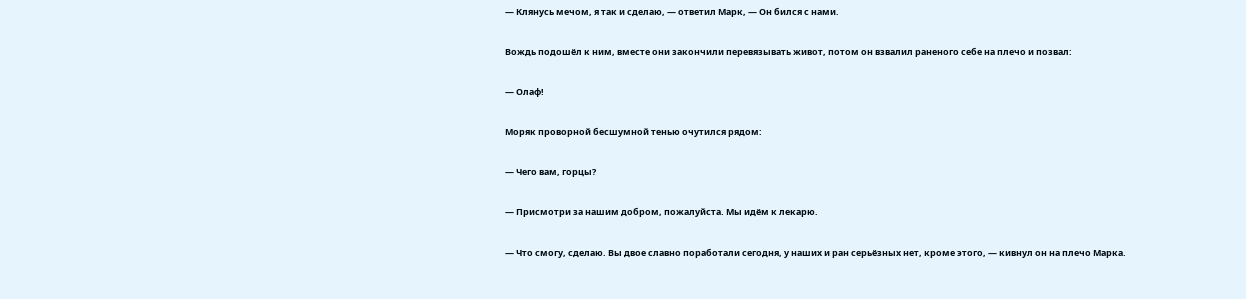— Клянусь мечом, я так и сделаю, — ответил Марк, — Он бился с нами.

Вождь подошёл к ним, вместе они закончили перевязывать живот, потом он взвалил раненого себе на плечо и позвал:

— Олаф!

Моряк проворной бесшумной тенью очутился рядом:

— Чего вам, горцы?

— Присмотри за нашим добром, пожалуйста. Мы идём к лекарю.

— Что смогу, сделаю. Вы двое славно поработали сегодня, у наших и ран серьёзных нет, кроме этого, — кивнул он на плечо Марка.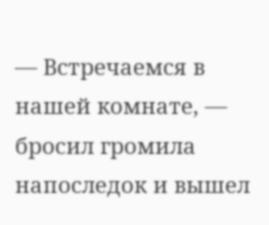— Встречаемся в нашей комнате, — бросил громила напоследок и вышел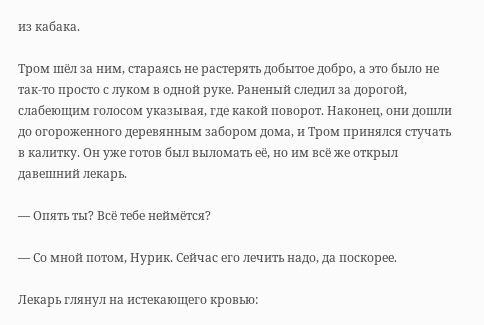из кабака.

Тром шёл за ним, стараясь не растерять добытое добро, а это было не так-то просто с луком в одной руке. Раненый следил за дорогой, слабеющим голосом указывая, где какой поворот. Наконец, они дошли до огороженного деревянным забором дома, и Тром принялся стучать в калитку. Он уже готов был выломать её, но им всё же открыл давешний лекарь.

— Опять ты? Всё тебе неймётся?

— Со мной потом, Нурик. Сейчас его лечить надо, да поскорее.

Лекарь глянул на истекающего кровью: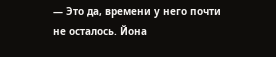— Это да, времени у него почти не осталось. Йона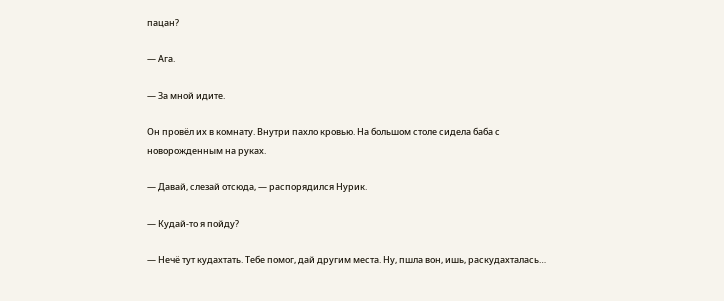пацан?

— Ага.

— За мной идите.

Он провёл их в комнату. Внутри пахло кровью. На большом столе сидела баба с новорожденным на руках.

— Давай, слезай отсюда, — распорядился Нурик.

— Кудай-то я пойду?

— Нечё тут кудахтать. Тебе помог, дай другим места. Ну, пшла вон, ишь, раскудахталась…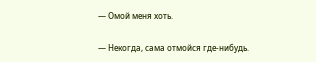— Омой меня хоть.

— Некогда, сама отмойся где-нибудь.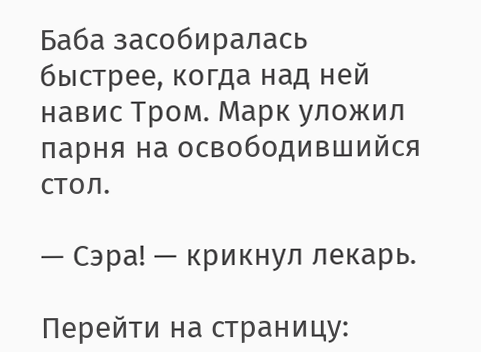Баба засобиралась быстрее, когда над ней навис Тром. Марк уложил парня на освободившийся стол.

— Сэра! — крикнул лекарь.

Перейти на страницу: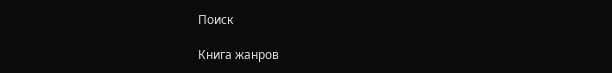Поиск

Книга жанров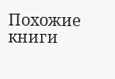Похожие книги